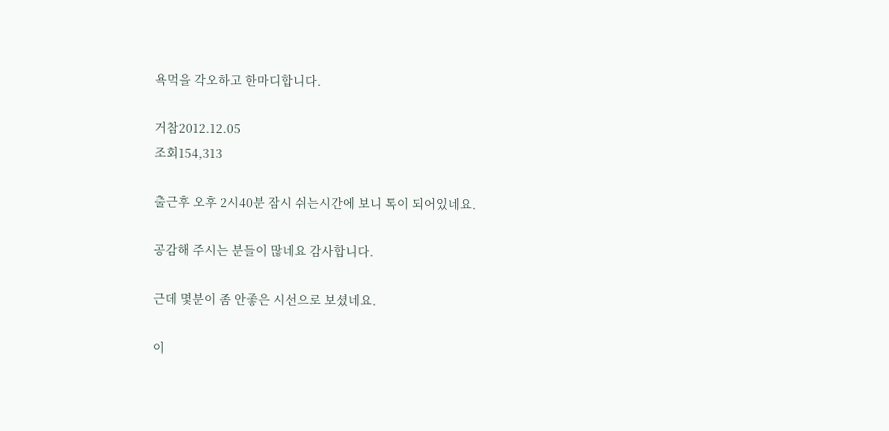욕먹을 각오하고 한마디합니다.

거참2012.12.05
조회154,313

출근후 오후 2시40분 잠시 쉬는시간에 보니 톡이 되어있네요.

공감해 주시는 분들이 많네요 감사합니다.

근데 몇분이 좀 안좋은 시선으로 보셨네요.

이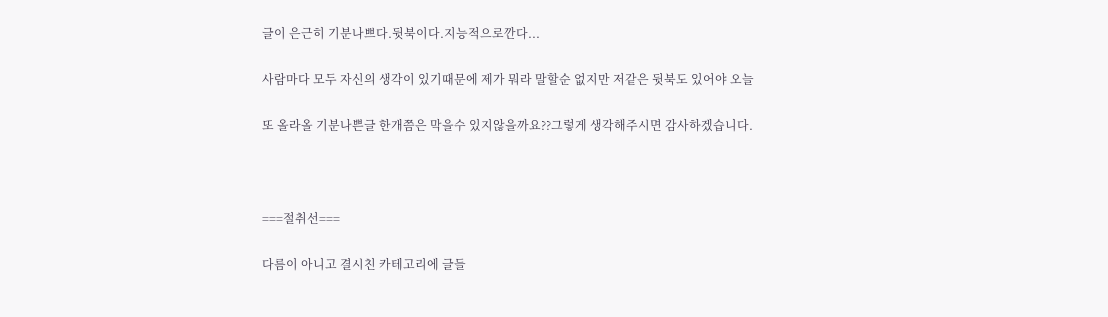글이 은근히 기분나쁘다.뒷북이다.지능적으로깐다...

사람마다 모두 자신의 생각이 있기때문에 제가 뭐라 말할순 없지만 저같은 뒷북도 있어야 오늘

또 올라올 기분나쁜글 한개쯤은 막을수 있지않을까요??그렇게 생각해주시면 감사하겠습니다.



===절취선===

다름이 아니고 결시친 카테고리에 글들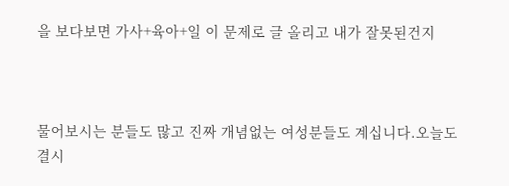을 보다보면 가사+육아+일 이 문제로 글 올리고 내가 잘못된건지



물어보시는 분들도 많고 진짜 개념없는 여성분들도 계십니다.오늘도 결시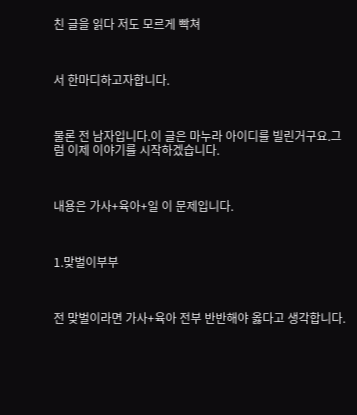친 글을 읽다 저도 모르게 빡쳐



서 한마디하고자합니다.



물론 전 남자입니다.이 글은 마누라 아이디를 빌린거구요.그럼 이제 이야기를 시작하겠습니다.



내용은 가사+육아+일 이 문제입니다.



1.맞벌이부부



전 맞벌이라면 가사+육아 전부 반반해야 옳다고 생각합니다.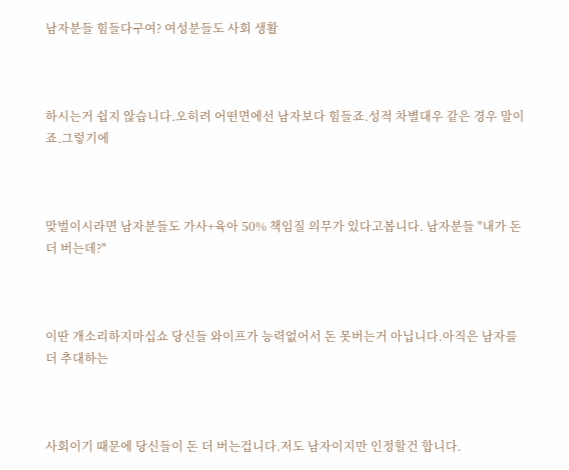남자분들 힘들다구여? 여성분들도 사회 생활



하시는거 쉽지 않습니다.오히려 어떤면에선 남자보다 힘들죠.성적 차별대우 같은 경우 말이죠.그렇기에



맞벌이시라면 남자분들도 가사+육아 50% 책임질 의무가 있다고봅니다. 남자분들 "내가 돈 더 버는데?"



이딴 개소리하지마십쇼 당신들 와이프가 능력없어서 돈 못버는거 아닙니다.아직은 남자를 더 추대하는



사회이기 때문에 당신들이 돈 더 버는겁니다.저도 남자이지만 인정할건 합니다.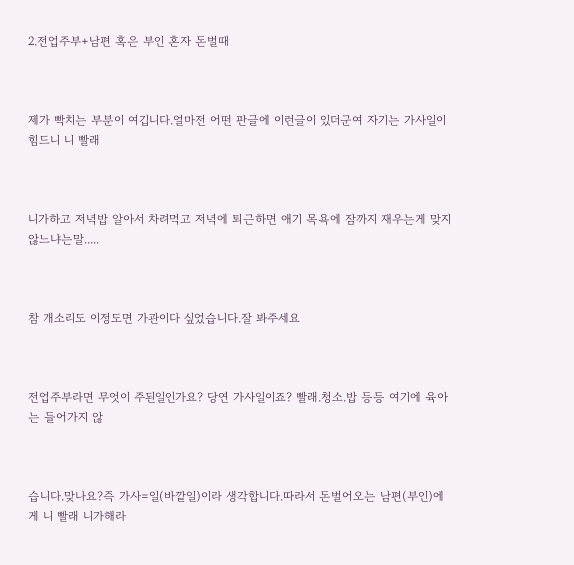2.전업주부+남편 혹은 부인 혼자 돈벌때



제가 빡치는 부분이 여깁니다.얼마전 어떤 판글에 이런글이 있더군여 자기는 가사일이 힘드니 니 빨래



니가하고 저녁밥 알아서 차려먹고 저녁에 퇴근하면 애기 목욕에 잠까지 재우는게 맞지 않느냐는말.....



참 개소리도 이정도면 가관이다 싶었습니다.잘 봐주세요



전업주부라면 무엇이 주된일인가요? 당연 가사일이죠? 빨래.청소.밥 등등 여기에 육아는 들어가지 않



습니다.맞나요?즉 가사=일(바깥일)이라 생각합니다.따라서 돈벌어오는 남편(부인)에게 니 빨래 니가해라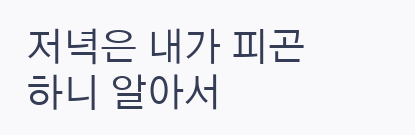저녁은 내가 피곤하니 알아서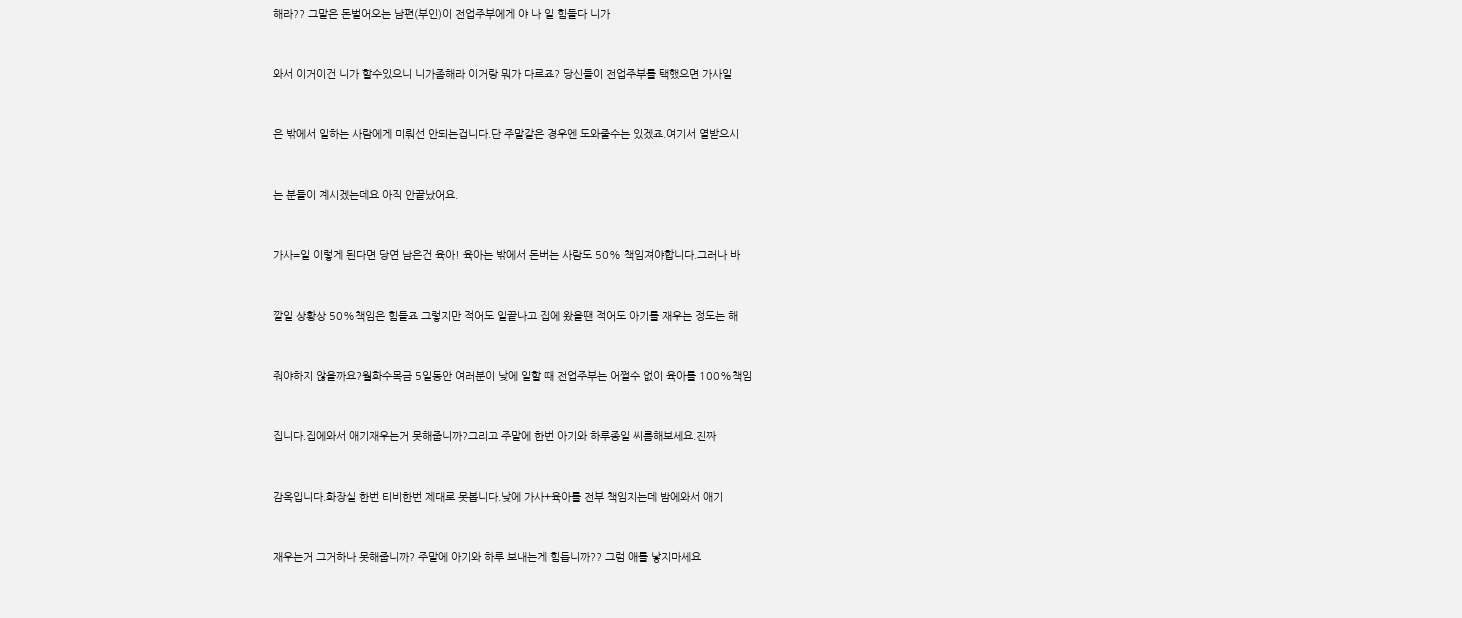해라?? 그말은 돈벌어오는 남편(부인)이 전업주부에게 야 나 일 힘들다 니가



와서 이거이건 니가 할수있으니 니가좀해라 이거랑 뭐가 다르죠? 당신들이 전업주부를 택했으면 가사일



은 밖에서 일하는 사람에게 미뤄선 안되는겁니다.단 주말같은 경우엔 도와줄수는 있겠죠.여기서 열받으시



는 분들이 계시겠는데요 아직 안끝났어요.



가사=일 이렇게 된다면 당연 남은건 육아! 육아는 밖에서 돈버는 사람도 50% 책임져야합니다.그러나 바



깥일 상황상 50%책임은 힘들죠 그렇지만 적어도 일끝나고 집에 왔을땐 적어도 아기를 재우는 정도는 해



줘야하지 않을까요?월화수목금 5일동안 여러분이 낮에 일할 때 전업주부는 어쩔수 없이 육아를 100%책임



집니다.집에와서 애기재우는거 못해줍니까?그리고 주말에 한번 아기와 하루종일 씨름해보세요.진짜



감옥입니다.화장실 한번 티비한번 제대로 못봅니다.낮에 가사+육아를 전부 책임지는데 밤에와서 애기



재우는거 그거하나 못해줍니까? 주말에 아기와 하루 보내는게 힘듭니까?? 그럼 애를 낳지마세요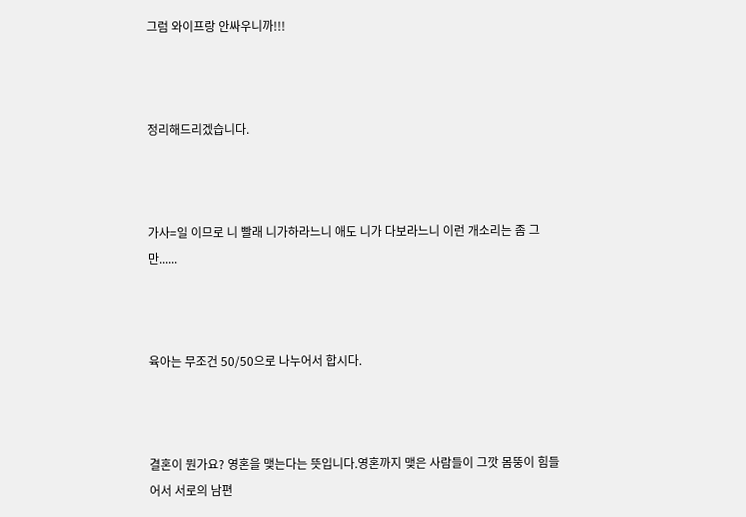그럼 와이프랑 안싸우니까!!!



정리해드리겠습니다.



가사=일 이므로 니 빨래 니가하라느니 애도 니가 다보라느니 이런 개소리는 좀 그만......



육아는 무조건 50/50으로 나누어서 합시다.



결혼이 뭔가요? 영혼을 맺는다는 뜻입니다.영혼까지 맺은 사람들이 그깟 몸뚱이 힘들어서 서로의 남편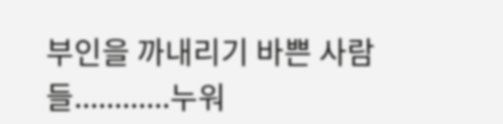부인을 까내리기 바쁜 사람들............누워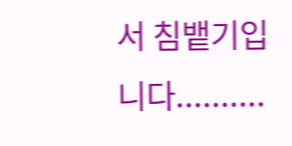서 침뱉기입니다..........